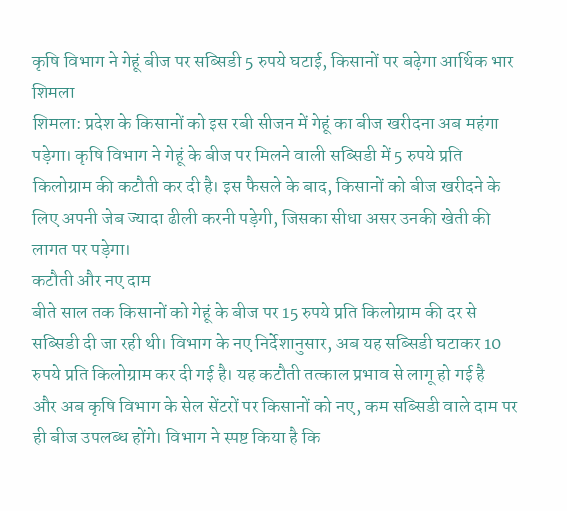कृषि विभाग ने गेहूं बीज पर सब्सिडी 5 रुपये घटाई, किसानों पर बढ़ेगा आर्थिक भार
शिमला
शिमला: प्रदेश के किसानों को इस रबी सीजन में गेहूं का बीज खरीदना अब महंगा पड़ेगा। कृषि विभाग ने गेहूं के बीज पर मिलने वाली सब्सिडी में 5 रुपये प्रति किलोग्राम की कटौती कर दी है। इस फैसले के बाद, किसानों को बीज खरीदने के लिए अपनी जेब ज्यादा ढीली करनी पड़ेगी, जिसका सीधा असर उनकी खेती की लागत पर पड़ेगा।
कटौती और नए दाम
बीते साल तक किसानों को गेहूं के बीज पर 15 रुपये प्रति किलोग्राम की दर से सब्सिडी दी जा रही थी। विभाग के नए निर्देशानुसार, अब यह सब्सिडी घटाकर 10 रुपये प्रति किलोग्राम कर दी गई है। यह कटौती तत्काल प्रभाव से लागू हो गई है
और अब कृषि विभाग के सेल सेंटरों पर किसानों को नए, कम सब्सिडी वाले दाम पर ही बीज उपलब्ध होंगे। विभाग ने स्पष्ट किया है कि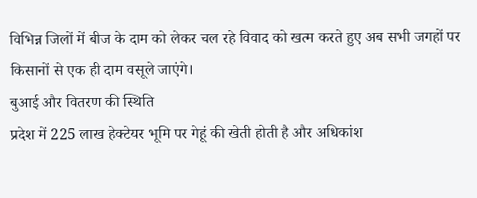विभिन्न जिलों में बीज के दाम को लेकर चल रहे विवाद को खत्म करते हुए अब सभी जगहों पर किसानों से एक ही दाम वसूले जाएंगे।
बुआई और वितरण की स्थिति
प्रदेश में 225 लाख हेक्टेयर भूमि पर गेहूं की खेती होती है और अधिकांश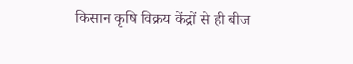किसान कृषि विक्रय केंद्रों से ही बीज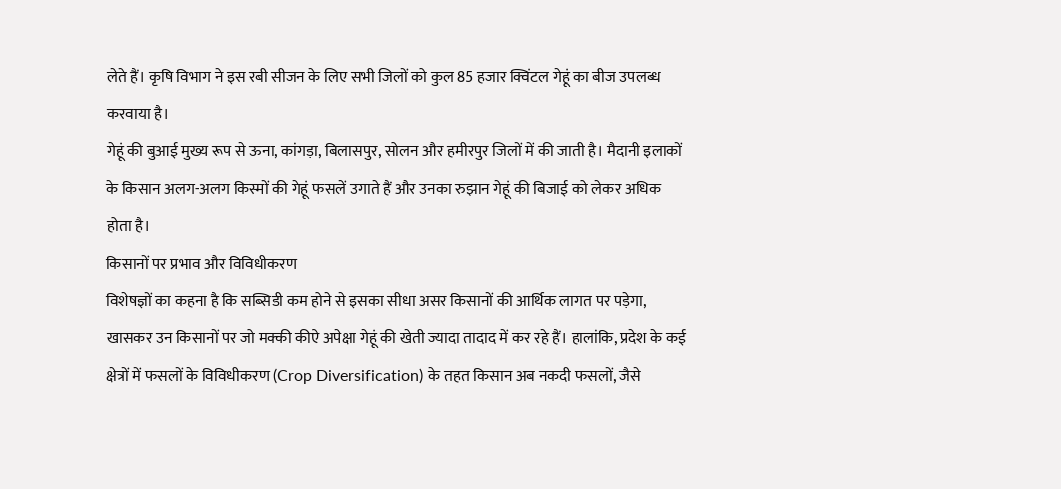लेते हैं। कृषि विभाग ने इस रबी सीजन के लिए सभी जिलों को कुल 85 हजार क्विंटल गेहूं का बीज उपलब्ध करवाया है।
गेहूं की बुआई मुख्य रूप से ऊना, कांगड़ा, बिलासपुर, सोलन और हमीरपुर जिलों में की जाती है। मैदानी इलाकों के किसान अलग-अलग किस्मों की गेहूं फसलें उगाते हैं और उनका रुझान गेहूं की बिजाई को लेकर अधिक होता है।
किसानों पर प्रभाव और विविधीकरण
विशेषज्ञों का कहना है कि सब्सिडी कम होने से इसका सीधा असर किसानों की आर्थिक लागत पर पड़ेगा, खासकर उन किसानों पर जो मक्की कीऐ अपेक्षा गेहूं की खेती ज्यादा तादाद में कर रहे हैं। हालांकि, प्रदेश के कई क्षेत्रों में फसलों के विविधीकरण (Crop Diversification) के तहत किसान अब नकदी फसलों, जैसे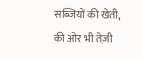सब्जियों की खेती, की ओर भी तेज़ी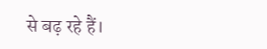से बढ़ रहे हैं।